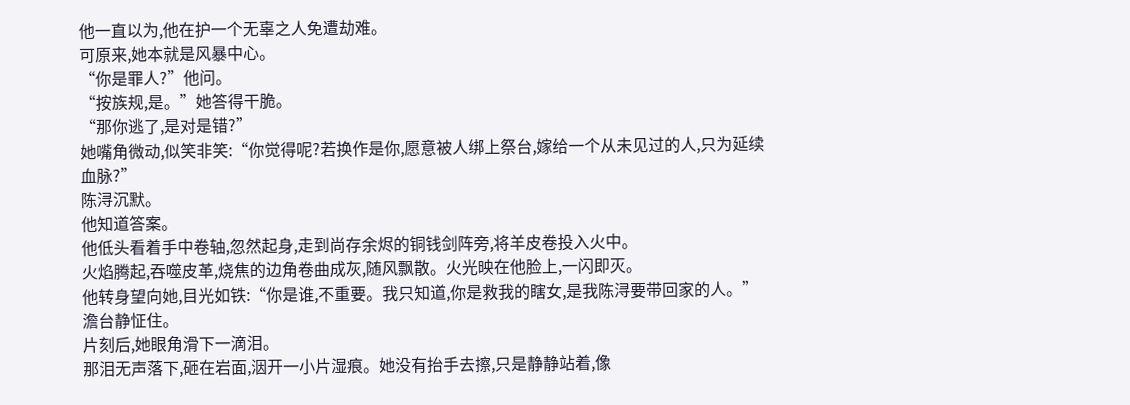他一直以为,他在护一个无辜之人免遭劫难。
可原来,她本就是风暴中心。
“你是罪人?”他问。
“按族规,是。”她答得干脆。
“那你逃了,是对是错?”
她嘴角微动,似笑非笑:“你觉得呢?若换作是你,愿意被人绑上祭台,嫁给一个从未见过的人,只为延续血脉?”
陈浔沉默。
他知道答案。
他低头看着手中卷轴,忽然起身,走到尚存余烬的铜钱剑阵旁,将羊皮卷投入火中。
火焰腾起,吞噬皮革,烧焦的边角卷曲成灰,随风飘散。火光映在他脸上,一闪即灭。
他转身望向她,目光如铁:“你是谁,不重要。我只知道,你是救我的瞎女,是我陈浔要带回家的人。”
澹台静怔住。
片刻后,她眼角滑下一滴泪。
那泪无声落下,砸在岩面,洇开一小片湿痕。她没有抬手去擦,只是静静站着,像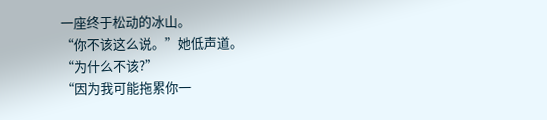一座终于松动的冰山。
“你不该这么说。”她低声道。
“为什么不该?”
“因为我可能拖累你一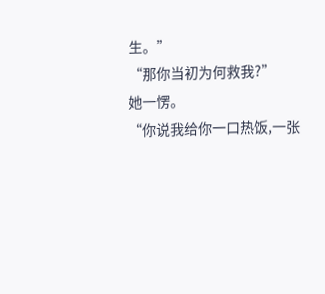生。”
“那你当初为何救我?”
她一愣。
“你说我给你一口热饭,一张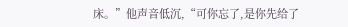床。”他声音低沉,“可你忘了,是你先给了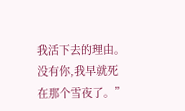我活下去的理由。没有你,我早就死在那个雪夜了。”